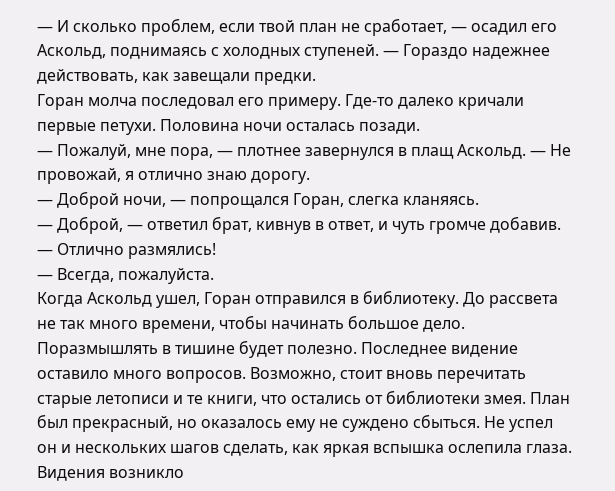— И сколько проблем, если твой план не сработает, — осадил его Аскольд, поднимаясь с холодных ступеней. — Гораздо надежнее действовать, как завещали предки.
Горан молча последовал его примеру. Где-то далеко кричали первые петухи. Половина ночи осталась позади.
— Пожалуй, мне пора, — плотнее завернулся в плащ Аскольд. — Не провожай, я отлично знаю дорогу.
— Доброй ночи, — попрощался Горан, слегка кланяясь.
— Доброй, — ответил брат, кивнув в ответ, и чуть громче добавив. — Отлично размялись!
— Всегда, пожалуйста.
Когда Аскольд ушел, Горан отправился в библиотеку. До рассвета не так много времени, чтобы начинать большое дело. Поразмышлять в тишине будет полезно. Последнее видение оставило много вопросов. Возможно, стоит вновь перечитать старые летописи и те книги, что остались от библиотеки змея. План был прекрасный, но оказалось ему не суждено сбыться. Не успел он и нескольких шагов сделать, как яркая вспышка ослепила глаза. Видения возникло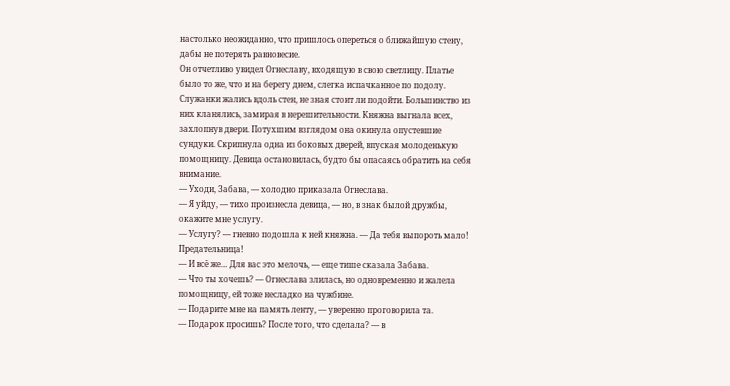настолько неожиданно, что пришлось опереться о ближайшую стену, дабы не потерять равновесие.
Он отчетливо увидел Огнеславу, входящую в свою светлицу. Платье было то же, что и на берегу днем, слегка испачканное по подолу. Служанки жались вдоль стен, не зная стоит ли подойти. Большинство из них кланялись, замирая в нерешительности. Княжна выгнала всех, захлопнув двери. Потухшим взглядом она окинула опустевшие сундуки. Скрипнула одна из боковых дверей, впуская молоденькую помощницу. Девица остановилась, будто бы опасаясь обратить на себя внимание.
— Уходи, Забава, — холодно приказала Огнеслава.
— Я уйду, — тихо произнесла девица, — но, в знак былой дружбы, окажите мне услугу.
— Услугу? — гневно подошла к ней княжна. — Да тебя выпороть мало! Предательница!
— И всё же… Для вас это мелочь, — еще тише сказала Забава.
— Что ты хочешь? — Огнеслава злилась, но одновременно и жалела помощницу, ей тоже несладко на чужбине.
— Подарите мне на память ленту, — уверенно проговорила та.
— Подарок просишь? После того, что сделала? — в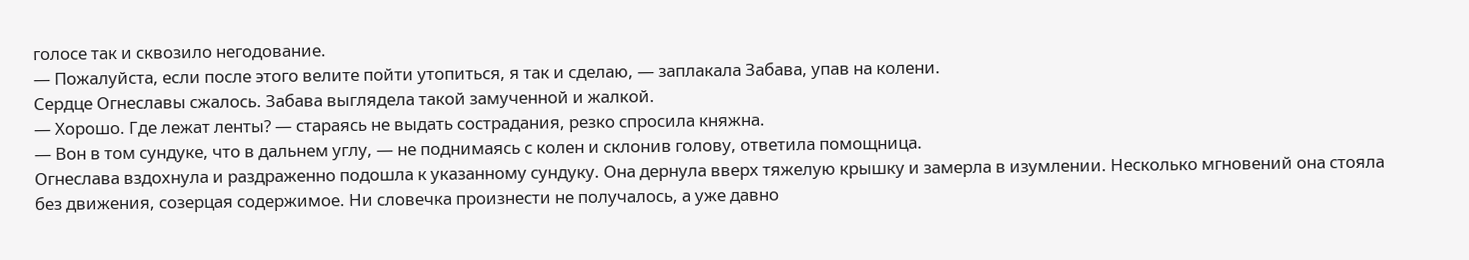голосе так и сквозило негодование.
— Пожалуйста, если после этого велите пойти утопиться, я так и сделаю, — заплакала Забава, упав на колени.
Сердце Огнеславы сжалось. Забава выглядела такой замученной и жалкой.
— Хорошо. Где лежат ленты? — стараясь не выдать сострадания, резко спросила княжна.
— Вон в том сундуке, что в дальнем углу, — не поднимаясь с колен и склонив голову, ответила помощница.
Огнеслава вздохнула и раздраженно подошла к указанному сундуку. Она дернула вверх тяжелую крышку и замерла в изумлении. Несколько мгновений она стояла без движения, созерцая содержимое. Ни словечка произнести не получалось, а уже давно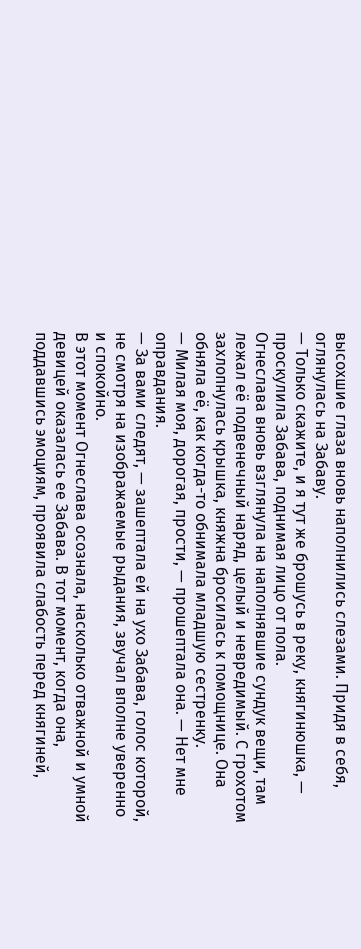высохшие глаза вновь наполнились слезами. Придя в себя, оглянулась на Забаву.
— Только скажите, и я тут же брошусь в реку, княгинюшка, — проскулила Забава, поднимая лицо от пола.
Огнеслава вновь взглянула на наполнявшие сундук вещи, там лежал её подвенечный наряд, целый и невредимый. С грохотом захлопнулась крышка, княжна бросилась к помощнице. Она обняла её, как когда-то обнимала младшую сестренку.
— Милая моя, дорогая, прости, — прошептала она. — Нет мне оправдания.
— За вами следят, — зашептала ей на ухо Забава, голос которой, не смотря на изображаемые рыдания, звучал вполне уверенно и спокойно.
В этот момент Огнеслава осознала, насколько отважной и умной девицей оказалась ее Забава. В тот момент, когда она, поддавшись эмоциям, проявила слабость перед княгиней,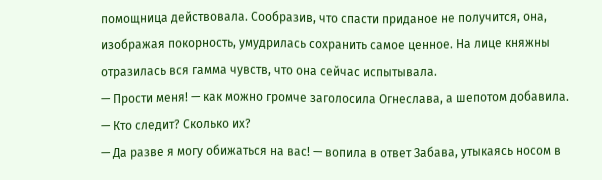помощница действовала. Сообразив, что спасти приданое не получится, она, изображая покорность, умудрилась сохранить самое ценное. На лице княжны отразилась вся гамма чувств, что она сейчас испытывала.
— Прости меня! — как можно громче заголосила Огнеслава, а шепотом добавила. — Кто следит? Сколько их?
— Да разве я могу обижаться на вас! — вопила в ответ Забава, утыкаясь носом в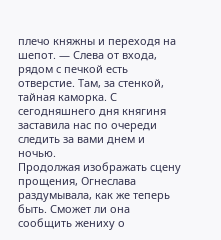плечо княжны и переходя на шепот. — Слева от входа, рядом с печкой есть отверстие. Там, за стенкой, тайная каморка. С сегодняшнего дня княгиня заставила нас по очереди следить за вами днем и ночью.
Продолжая изображать сцену прощения, Огнеслава раздумывала, как же теперь быть. Сможет ли она сообщить жениху о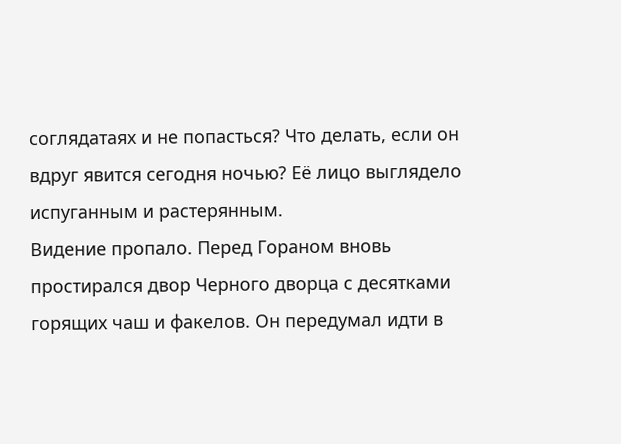соглядатаях и не попасться? Что делать, если он вдруг явится сегодня ночью? Её лицо выглядело испуганным и растерянным.
Видение пропало. Перед Гораном вновь простирался двор Черного дворца с десятками горящих чаш и факелов. Он передумал идти в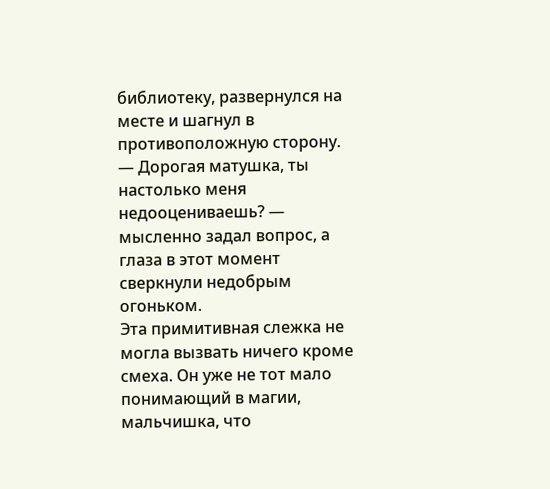библиотеку, развернулся на месте и шагнул в противоположную сторону.
— Дорогая матушка, ты настолько меня недооцениваешь? — мысленно задал вопрос, а глаза в этот момент сверкнули недобрым огоньком.
Эта примитивная слежка не могла вызвать ничего кроме смеха. Он уже не тот мало понимающий в магии, мальчишка, что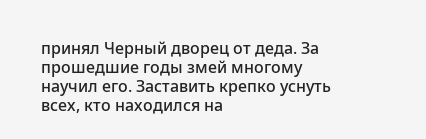принял Черный дворец от деда. За прошедшие годы змей многому научил его. Заставить крепко уснуть всех, кто находился на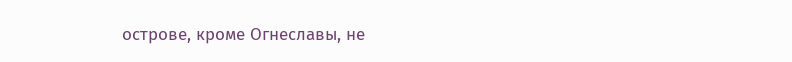острове, кроме Огнеславы, не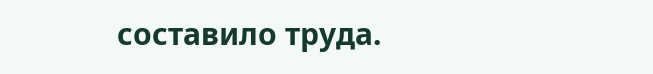составило труда.